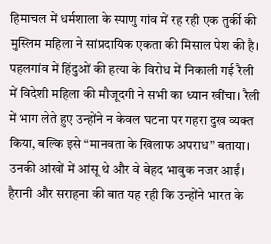हिमाचल में धर्मशाला के स्पाणु गांव में रह रही एक तुर्की की मुस्लिम महिला ने सांप्रदायिक एकता की मिसाल पेश की है। पहलगांव में हिंदुओं की हत्या के विरोध में निकाली गई रैली में विदेशी महिला की मौजूदगी ने सभी का ध्यान खींचा। रैली में भाग लेते हुए उन्होंने न केवल घटना पर गहरा दुख व्यक्त किया, बल्कि इसे “मानवता के खिलाफ अपराध” बताया। उनकी आंखों में आंसू थे और वे बेहद भावुक नजर आईं। हैरानी और सराहना की बात यह रही कि उन्होंने भारत के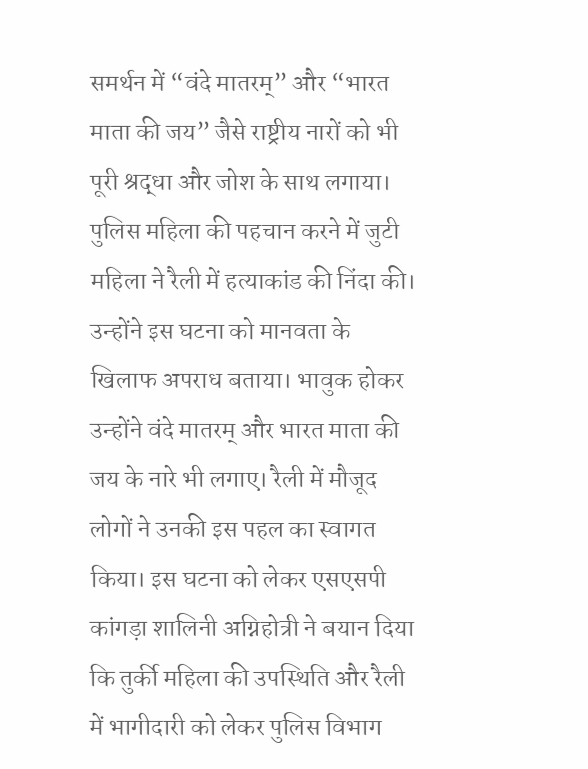समर्थन में “वंदे मातरम्” और “भारत माता की जय” जैसे राष्ट्रीय नारों को भी पूरी श्रद्धा और जोश के साथ लगाया। पुलिस महिला की पहचान करने में जुटी महिला ने रैली में हत्याकांड की निंदा की। उन्होंने इस घटना को मानवता के खिलाफ अपराध बताया। भावुक होकर उन्होंने वंदे मातरम् और भारत माता की जय के नारे भी लगाए। रैली में मौजूद लोगों ने उनकी इस पहल का स्वागत किया। इस घटना को लेकर एसएसपी कांगड़ा शालिनी अग्निहोत्री ने बयान दिया कि तुर्की महिला की उपस्थिति और रैली में भागीदारी को लेकर पुलिस विभाग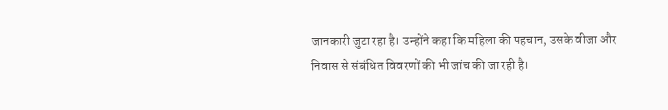जानकारी जुटा रहा है। उन्होंने कहा कि महिला की पहचान, उसके वीजा और निवास से संबंधित विवरणों की भी जांच की जा रही है।